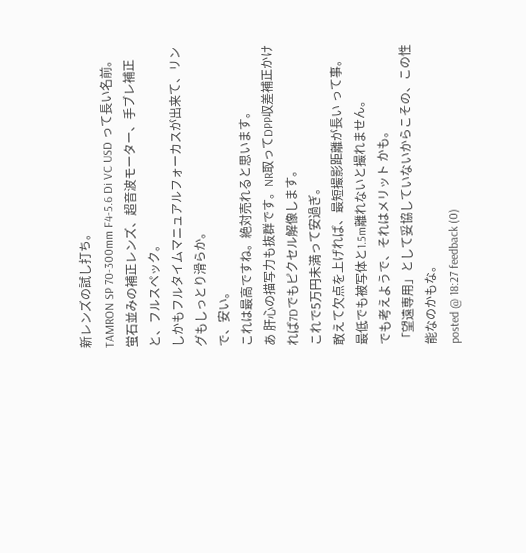新レンズの試し打ち。
TAMRON SP 70-300mm F4-5.6 Di VC USD って長い名前。
蛍石並みの補正レンズ、超音波モーター、手ブレ補正と、フルスペック。
しかもフルタイムマニュアルフォーカスが出来て、リングもしっとり滑らか。
で、安い。
これは最高ですね。絶対売れると思います。
あ 肝心の描写力も抜群です。NR取ってDPP収差補正かければ7Dでもピクセル解像します。
これで5万円未満って安過ぎ。
敢えて欠点を上げれば、最短撮影距離が長い って事。
最低でも被写体と1.5m離れないと撮れません。
でも考えようで、それはメリット かも。
「望遠専用」として妥協していないからこその、この性能なのかもな。
posted @ 18:27 feedback (0)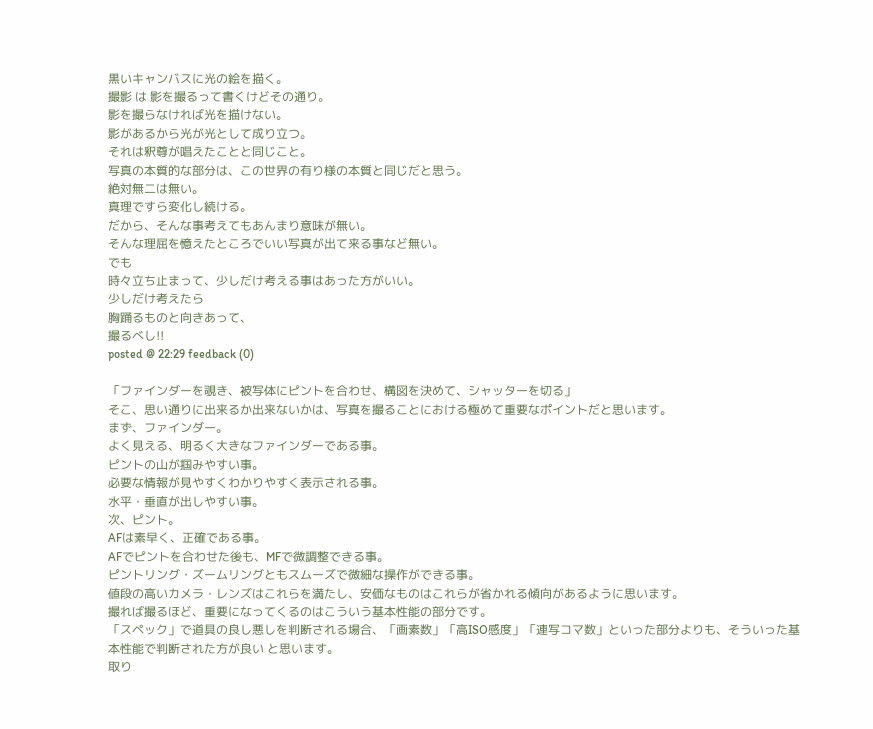黒いキャンバスに光の絵を描く。
撮影 は 影を撮るって書くけどその通り。
影を撮らなければ光を描けない。
影があるから光が光として成り立つ。
それは釈尊が唱えたことと同じこと。
写真の本質的な部分は、この世界の有り様の本質と同じだと思う。
絶対無二は無い。
真理ですら変化し続ける。
だから、そんな事考えてもあんまり意味が無い。
そんな理屈を憶えたところでいい写真が出て来る事など無い。
でも
時々立ち止まって、少しだけ考える事はあった方がいい。
少しだけ考えたら
胸踊るものと向きあって、
撮るべし!!
posted @ 22:29 feedback (0)

「ファインダーを覗き、被写体にピントを合わせ、構図を決めて、シャッターを切る」
そこ、思い通りに出来るか出来ないかは、写真を撮ることにおける極めて重要なポイントだと思います。
まず、ファインダー。
よく見える、明るく大きなファインダーである事。
ピントの山が掴みやすい事。
必要な情報が見やすくわかりやすく表示される事。
水平・垂直が出しやすい事。
次、ピント。
AFは素早く、正確である事。
AFでピントを合わせた後も、MFで微調整できる事。
ピントリング・ズームリングともスムーズで微細な操作ができる事。
値段の高いカメラ・レンズはこれらを満たし、安価なものはこれらが省かれる傾向があるように思います。
撮れば撮るほど、重要になってくるのはこういう基本性能の部分です。
「スペック」で道具の良し悪しを判断される場合、「画素数」「高ISO感度」「連写コマ数」といった部分よりも、そういった基本性能で判断された方が良い と思います。
取り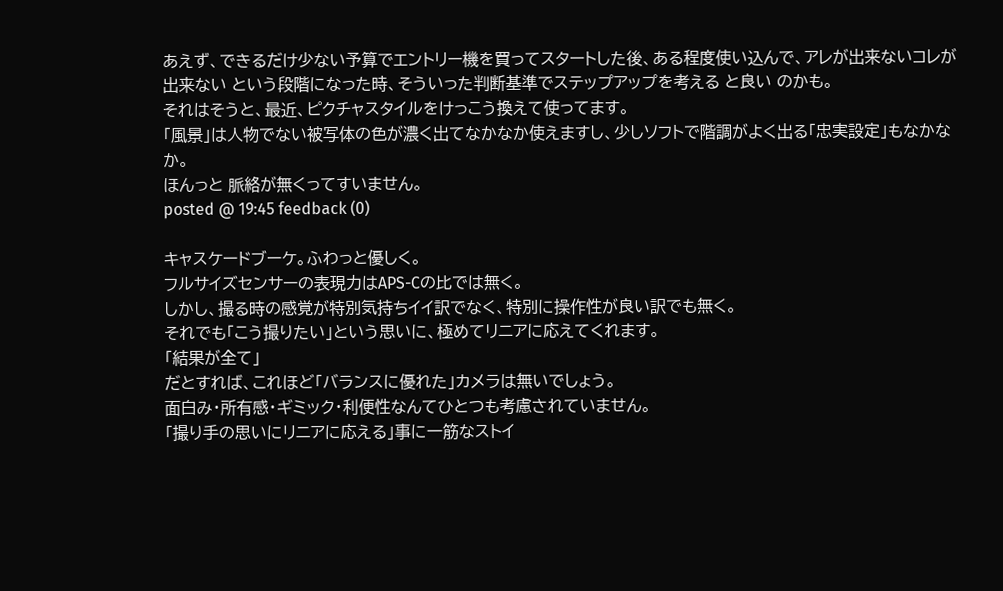あえず、できるだけ少ない予算でエントリー機を買ってスタートした後、ある程度使い込んで、アレが出来ないコレが出来ない という段階になった時、そういった判断基準でステップアップを考える と良い のかも。
それはそうと、最近、ピクチャスタイルをけっこう換えて使ってます。
「風景」は人物でない被写体の色が濃く出てなかなか使えますし、少しソフトで階調がよく出る「忠実設定」もなかなか。
ほんっと 脈絡が無くってすいません。
posted @ 19:45 feedback (0)

キャスケードブーケ。ふわっと優しく。
フルサイズセンサーの表現力はAPS-Cの比では無く。
しかし、撮る時の感覚が特別気持ちイイ訳でなく、特別に操作性が良い訳でも無く。
それでも「こう撮りたい」という思いに、極めてリニアに応えてくれます。
「結果が全て」
だとすれば、これほど「バランスに優れた」カメラは無いでしょう。
面白み・所有感・ギミック・利便性なんてひとつも考慮されていません。
「撮り手の思いにリニアに応える」事に一筋なストイ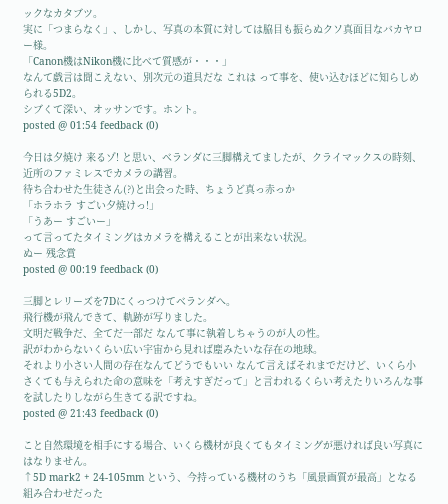ックなカタブツ。
実に「つまらなく」、しかし、写真の本質に対しては脇目も振らぬクソ真面目なバカヤロー様。
「Canon機はNikon機に比べて質感が・・・」
なんて戯言は聞こえない、別次元の道具だな これは って事を、使い込むほどに知らしめられる5D2。
シブくて深い、オッサンです。ホント。
posted @ 01:54 feedback (0)

今日は夕焼け 来るゾ! と思い、ベランダに三脚構えてましたが、クライマックスの時刻、近所のファミレスでカメラの講習。
待ち合わせた生徒さん(?)と出会った時、ちょうど真っ赤っか
「ホラホラ すごい夕焼けっ!」
「うあー すごいー」
って言ってたタイミングはカメラを構えることが出来ない状況。
ぬー 残念賞
posted @ 00:19 feedback (0)

三脚とレリーズを7Dにくっつけてベランダへ。
飛行機が飛んできて、軌跡が写りました。
文明だ戦争だ、全てだ一部だ なんて事に執着しちゃうのが人の性。
訳がわからないくらい広い宇宙から見れば塵みたいな存在の地球。
それより小さい人間の存在なんてどうでもいい なんて言えばそれまでだけど、いくら小さくても与えられた命の意味を「考えすぎだって」と言われるくらい考えたりいろんな事を試したりしながら生きてる訳ですね。
posted @ 21:43 feedback (0)

こと自然環境を相手にする場合、いくら機材が良くてもタイミングが悪ければ良い写真にはなりません。
↑5D mark2 + 24-105mm という、今持っている機材のうち「風景画質が最高」となる組み合わせだった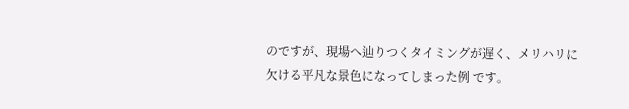のですが、現場へ辿りつくタイミングが遅く、メリハリに欠ける平凡な景色になってしまった例 です。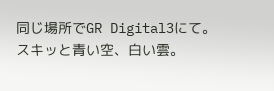同じ場所でGR Digital3にて。
スキッと青い空、白い雲。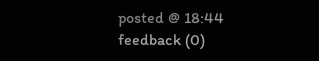posted @ 18:44 feedback (0)